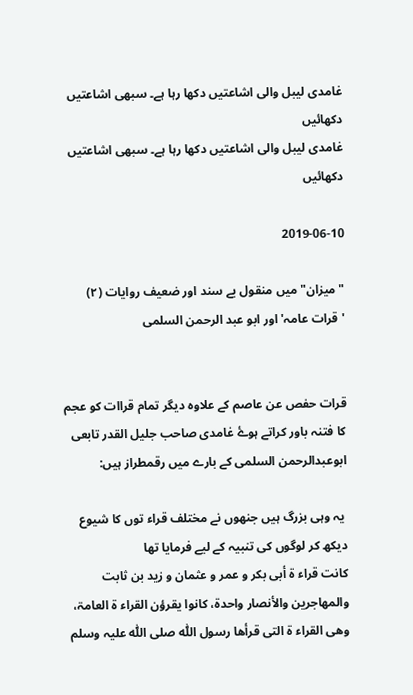غامدی لیبل والی اشاعتیں دکھا رہا ہے۔ سبھی اشاعتیں دکھائیں
غامدی لیبل والی اشاعتیں دکھا رہا ہے۔ سبھی اشاعتیں دکھائیں

2019-06-10

"میزان" میں منقول بے سند اور ضعیف روایات (٢) 'قرات عامہ' اور ابو عبد الرحمن السلمی


قرات حفص عن عاصم کے علاوہ دیگر تمام قراات کو عجم کا فتنہ باور کراتے ہوۓ غامدی صاحب جلیل القدر تابعی ابوعبدالرحمن السلمی کے بارے میں رقمطراز ہیں:

 یہ وہی بزرگ ہیں جنھوں نے مختلف قراء توں کا شیوع دیکھ کر لوگوں کی تنبیہ کے لیے فرمایا تھا
کانت قراء ۃ أبی بکر و عمر و عثمان و زید بن ثابت والمھاجرین والأنصار واحدۃ، کانوا یقرؤن القراء ۃ العامۃ، وھی القراء ۃ التی قرأھا رسول اللّٰہ صلی اللّٰہ علیہ وسلم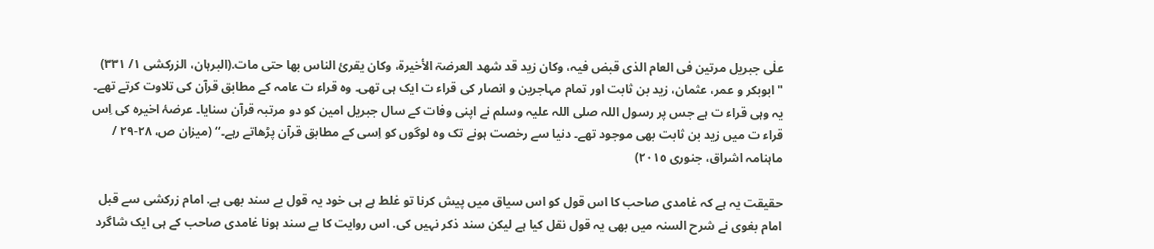علٰی جبریل مرتین فی العام الذی قبض فیہ، وکان زید قد شھد العرضۃ الأخیرۃ، وکان یقرئ الناس بھا حتی مات.(البرہان، الزرکشی ۱/ ۳۳۱)
"ابوبکر و عمر، عثمان، زید بن ثابت اور تمام مہاجرین و انصار کی قراء ت ایک ہی تھی۔ وہ قراء ت عامہ کے مطابق قرآن کی تلاوت کرتے تھے۔ یہ وہی قراء ت ہے جس پر رسول اللہ صلی اللہ علیہ وسلم نے اپنی وفات کے سال جبریل امین کو دو مرتبہ قرآن سنایا۔ عرضۂ اخیرہ کی اِس قراء ت میں زید بن ثابت بھی موجود تھے۔ دنیا سے رخصت ہونے تک وہ لوگوں کو اِسی کے مطابق قرآن پڑھاتے رہے۔‘‘ (میزان ص، ٢٨-٢٩ / ماہنامہ اشراق، جنوری ٢٠١٥)

حقیقت یہ ہے کہ غامدی صاحب کا اس قول کو اس سیاق میں پیش کرنا تو غلط ہے ہی خود یہ قول بے سند بھی ہے. امام زرکشی سے قبل امام بغوی نے شرح السنہ میں بھی یہ قول نقل کیا ہے لیکن سند ذکر نہیں کی. اس روایت کا بے سند ہونا غامدی صاحب کے ہی ایک شاگرد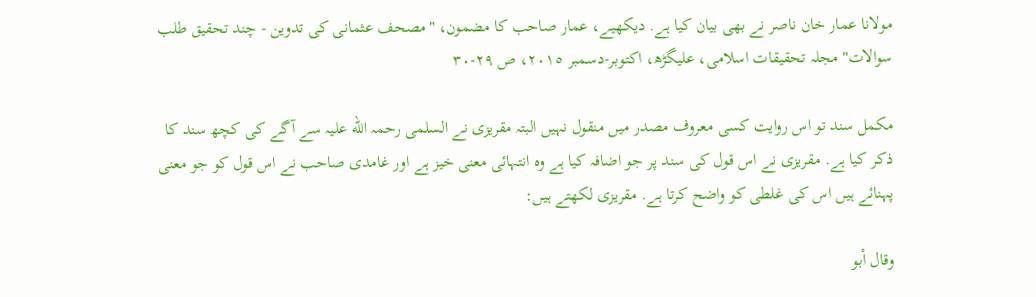مولانا عمار خان ناصر نے بھی بیان کیا ہے. دیکھیے، عمار صاحب کا مضمون، "مصحف عثمانی کی تدوین - چند تحقیق طلب سوالات" مجلہ تحقیقات اسلامی، علیگڑھ، اکتوبر-دسمبر ٢٠١٥، ص ٢٩-٣٠

مکمل سند تو اس روایت کسی معروف مصدر میں منقول نہیں البتہ مقریزی نے السلمی رحمہ الله علیہ سے آگے کی کچھ سند کا ذکر کیا ہے. مقریزی نے اس قول کی سند پر جو اضافہ کیا ہے وہ انتہائی معنی خیز ہے اور غامدی صاحب نے اس قول کو جو معنی پہنائے ہیں اس کی غلطی کو واضح کرتا ہے. مقریزی لکھتے ہیں:

وقال أبو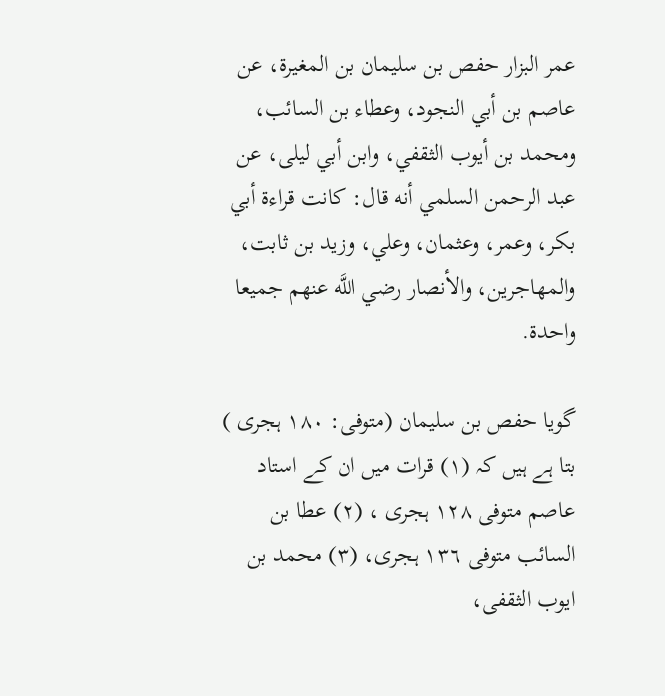عمر البزار حفص بن سليمان بن المغيرة، عن عاصم بن أبي النجود، وعطاء بن السائب، ومحمد بن أيوب الثقفي، وابن أبي ليلى، عن عبد الرحمن السلمي أنه قال: كانت قراءة أبي بكر، وعمر، وعثمان، وعلي، وزيد بن ثابت، والمهاجرين، والأنصار رضي اللَّه عنهم جميعا واحدة.

گویا حفص بن سلیمان (متوفی: ١٨٠ ہجری ) بتا ہے ہیں کہ (١) قرات میں ان کے استاد عاصم متوفی ١٢٨ ہجری ، (٢) عطا بن السائب متوفی ١٣٦ ہجری، (٣) محمد بن ایوب الثقفی،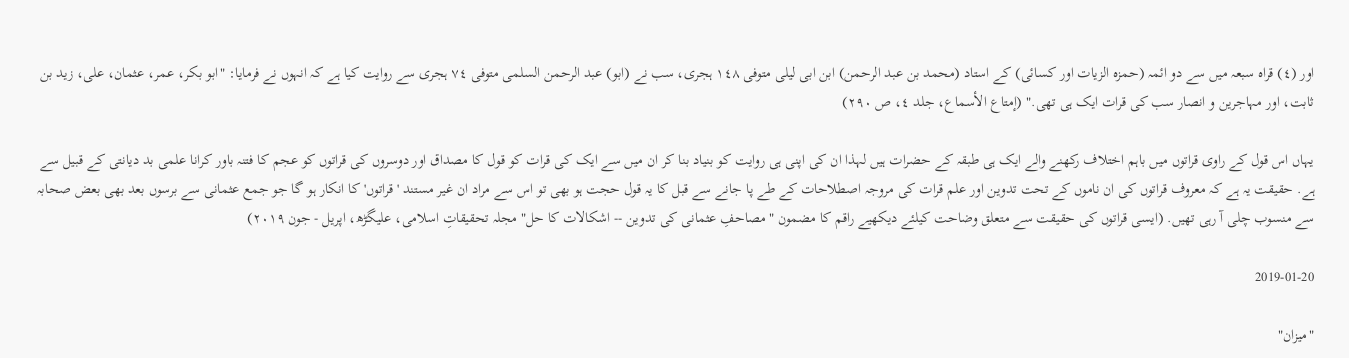اور (٤) قراه سبعہ میں سے دو ائمہ (حمزہ الزیات اور کسائی) کے استاد (محمد بن عبد الرحمن) ابن ابی لیلی متوفی ١٤٨ ہجری، سب نے (ابو) عبد الرحمن السلمی متوفی ٧٤ ہجری سے روایت کیا ہے کہ انہوں نے فرمایا: "ابو بکر، عمر، عثمان، علی، زید بن ثابت، اور مہاجرین و انصار سب کی قرات ایک ہی تھی." (إمتاع الأسماع، جلد ٤، ص ٢٩٠)

یہاں اس قول کے راوی قراتوں میں باہم اختلاف رکھنے والے ایک ہی طبقہ کے حضرات ہیں لہذا ان کی اپنی ہی روایت کو بنیاد بنا کر ان میں سے ایک کی قرات کو قول کا مصداق اور دوسروں کی قراتوں کو عجم کا فتنہ باور کرانا علمی بد دیانتی کے قبیل سے ہے. حقیقت یہ ہے کہ معروف قراتوں کی ان ناموں کے تحت تدوین اور علم قرات کی مروجہ اصطلاحات کے طے پا جانے سے قبل کا یہ قول حجت ہو بھی تو اس سے مراد ان غیر مستند 'قراتوں' کا انکار ہو گا جو جمع عثمانی سے برسوں بعد بھی بعض صحابہ سے منسوب چلی آ رہی تھیں. (ایسی قراتوں کی حقیقت سے متعلق وضاحت کیلئے دیکھیے راقم کا مضمون "مصاحفِ عثمانی کی تدوین -- اشکالات کا حل" مجلہ تحقیقاتِ اسلامی، علیگڑھ، اپریل - جون ٢٠١٩)

2019-01-20

"میزان"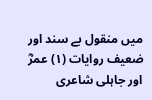میں منقول بے سند اور ضعیف روایات (١) عمرؓ اور جاہلی شاعری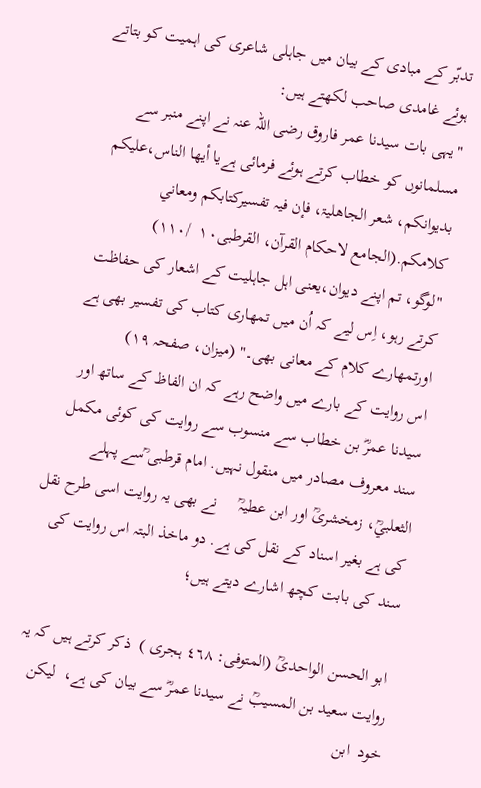تدبّر کے مبادی کے بیان میں جاہلی شاعری کی اہمیت کو بتاتے ہوئے غامدی صاحب لکھتے ہیں:
"یہی بات سیدنا عمر فاروق رضی اللہ عنہ نے اپنے منبر سے مسلمانوں کو خطاب کرتے ہوئے فرمائی ہےیا أیھا الناس،علیکم بدیوانکم، شعر الجاھلیۃ، فإن فیہ تفسیرکتابکم ومعاني کلامکم.(الجامع لاحکام القرآن، القرطبی۱۰  /۱۱۰)
"لوگو، تم اپنے دیوان،یعنی اہل جاہلیت کے اشعار کی حفاظت کرتے رہو، اِس لیے کہ اُن میں تمھاری کتاب کی تفسیر بھی ہے اورتمھارے کلام کے معانی بھی۔" (میزان، صفحہ ١٩)
اس روایت کے بارے میں واضح رہے کہ ان الفاظ کے ساتھ اور سیدنا عمرؓ بن خطاب سے منسوب سے روایت کی کوئی مکمل سند معروف مصادر میں منقول نہیں. امام قرطبی ؒسے پہلے الثعلبيؒ، زمخشریؒ اور ابن عطیہؒ     نے بھی یہ روایت اسی طرح نقل کی ہے بغیر اسناد کے نقل کی ہے. دو ماخذ البتہ اس روایت کی سند کی بابت کچھ اشارے دیتے ہیں؛

 ابو الحسن الواحدیؒ (المتوفى: ٤٦٨ ہجری )  ذکر کرتے ہیں کہ یہ روایت سعید بن المسیبؒ نے سیدنا عمرؓ سے بیان کی ہے،  لیکن خود  ابن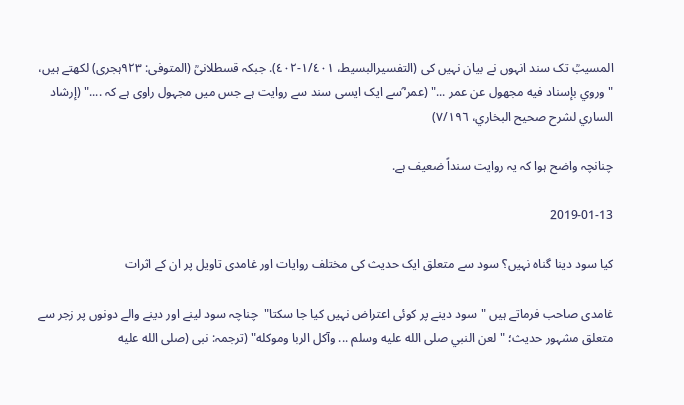المسیبؒ تک سند انہوں نے بیان نہیں کی (التفسيرالبسيط، ١/٤٠١-٤٠٢). جبکہ قسطلانیؒ (المتوفى: ٩٢٣ہجری) لکھتے ہیں، "وروي بإسناد فيه مجهول عن عمر ..." (عمر ؓسے ایک ایسی سند سے روایت ہے جس میں مجہول راوی ہے کہ ...." (إرشاد الساري لشرح صحيح البخاري، ٧/١٩٦)

چنانچہ واضح ہوا کہ یہ روایت سنداً ضعیف ہے.

2019-01-13

کیا سود دینا گناہ نہیں؟ سود سے متعلق ایک حدیث کی مختلف روایات اور غامدی تاویل پر ان کے اثرات

غامدی صاحب فرماتے ہیں "سود دینے پر کوئی اعتراض نہیں کیا جا سکتا"  چناچہ سود لینے اور دینے والے دونوں پر زجر سے متعلق مشہور حدیث؛ "لعن النبي صلى الله عليه وسلم ... وآكل الربا وموكله" (ترجمہ: نبی (صلى الله عليه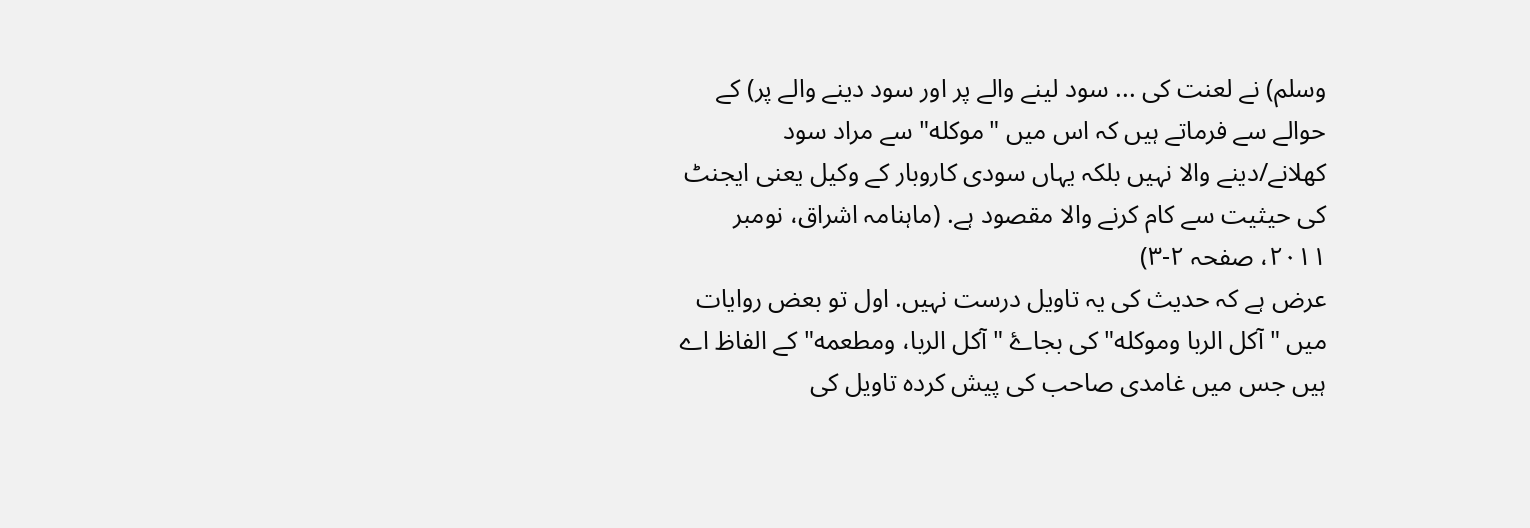وسلم) نے لعنت کی ... سود لینے والے پر اور سود دینے والے پر) کے حوالے سے فرماتے ہیں کہ اس میں "موكله" سے مراد سود کھلانے/دینے والا نہیں بلکہ یہاں سودی کاروبار کے وکیل یعنی ایجنٹ کی حیثیت سے کام کرنے والا مقصود ہے. (ماہنامہ اشراق، نومبر ٢٠١١، صفحہ ٢-٣)
عرض ہے کہ حدیث کی یہ تاویل درست نہیں. اول تو بعض روایات میں "آكل الربا وموكله" کی بجاۓ "آكل الربا، ومطعمه" کے الفاظ اے ہیں جس میں غامدی صاحب کی پیش کردہ تاویل کی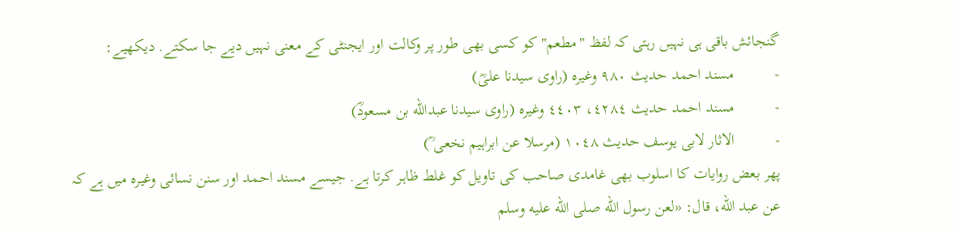گنجائش باقی ہی نہیں رہتی کہ لفظ "مطعم" کو کسی بھی طور پر وکالت اور ایجنٹی کے معنی نہیں دیے جا سکتے. دیکھیے:
-          مسند احمد حدیث ٩٨٠ وغیرہ (راوی سیدنا علیؓ)
-          مسند احمد حدیث ٤٢٨٤، ٤٤٠٣ وغیرہ (راوی سیدنا عبدالله بن مسعودؓ)
-          الاثار لابی یوسف حدیث ١٠٤٨ (مرسلا عن ابراہیم نخعی ؒ)
پھر بعض روایات کا اسلوب بھی غامدی صاحب کی تاویل کو غلط ظاہر کرتا ہے. جیسے مسند احمد اور سنن نسائی وغیرہ میں ہے کہ
عن عبد الله، قال: «لعن رسول الله صلى الله عليه وسلم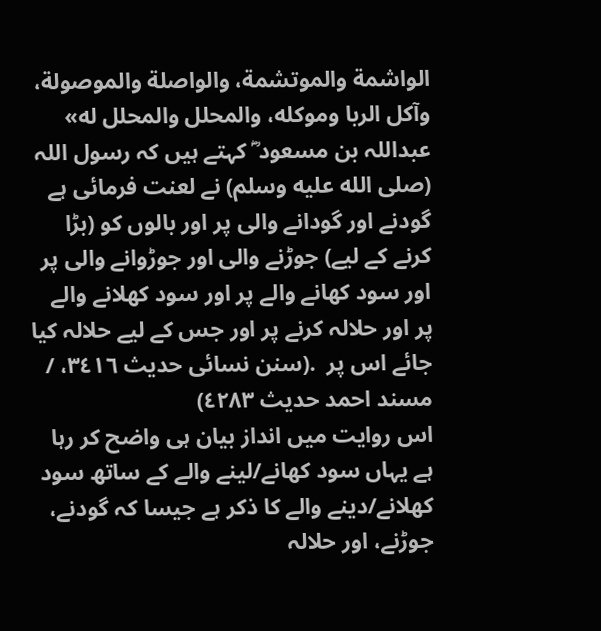الواشمة والموتشمة، والواصلة والموصولة، وآكل الربا وموكله، والمحلل والمحلل له»
عبداللہ بن مسعود ؓ کہتے ہیں کہ رسول اللہ (صلى الله عليه وسلم) نے لعنت فرمائی ہے گودنے اور گودانے والی پر اور بالوں کو (بڑا کرنے کے لیے) جوڑنے والی اور جوڑوانے والی پر اور سود کھانے والے پر اور سود کھلانے والے پر اور حلالہ کرنے پر اور جس کے لیے حلالہ کیا جائے اس پر  .(سنن نسائی حدیث ٣٤١٦، / مسند احمد حدیث ٤٢٨٣)
اس روایت میں انداز بیان ہی واضح کر رہا ہے یہاں سود کھانے/لینے والے کے ساتھ سود کھلانے/دینے والے کا ذکر ہے جیسا کہ گودنے، جوڑنے، اور حلالہ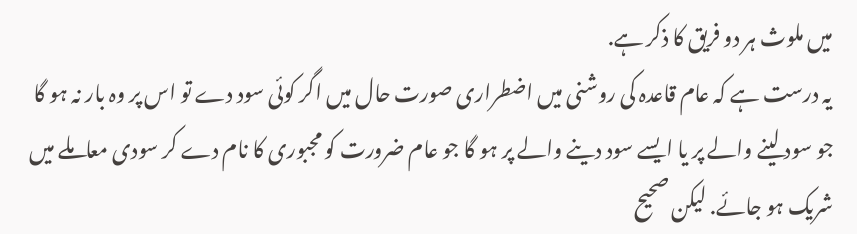میں ملوث ہر دو فریق کا ذکر ہے.
یہ درست ہے کہ عام قاعدہ کی روشنی میں اضطراری صورت حال میں اگر کوئی سود دے تو اس پر وہ بار نہ ہو گا جو سود لینے والے پر یا ایسے سود دینے والے پر ہو گا جو عام ضرورت کو مجبوری کا نام دے کر سودی معاملے میں شریک ہو جائے. لیکن صحیح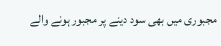مجبوری میں بھی سود دینے پر مجبور ہونے والے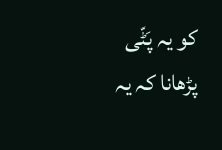کو یہ پَٹّی پڑھانا کہ یہ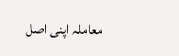معاملہ اپنی اصل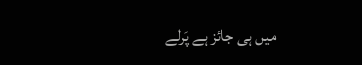میں ہی جائز ہے پَرلے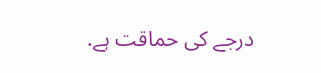درجے کی حماقت ہے.